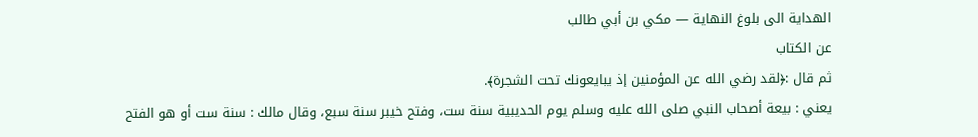الهداية الى بلوغ النهاية — مكي بن أبي طالب
عن الكتاب
ثم قال :﴿لقد رضي الله عن المؤمنين إذ يبايعونك تحت الشجرة﴾.
يعني : بيعة أصحاب النبي صلى الله عليه وسلم يوم الحديبية سنة ست، وفتح خيبر سنة سبع، وقال مالك : سنة ست أو هو الفتح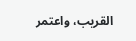القريب، واعتمر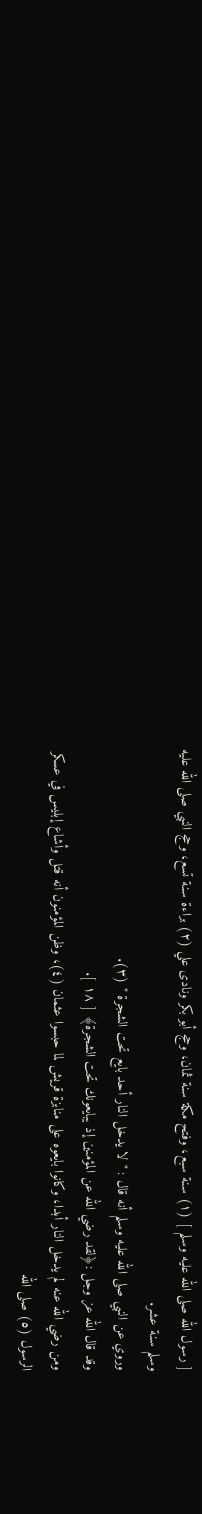[ رسول الله صلى الله عليه وسلم ] (١) سنة سبع، وفتح مكة سنة ثمان، وحج أبو بكر ونادى علي (٢) براءة سنة تسع، وحج النبي صلى الله عليه وسلم سنة عشر.
وروي عن النبي صلى الله عليه وسلم أنه قال : " لا يدخل النار أحد بايع تحت الشجرة " (٣).
وقد قال الله عز وجل :﴿لقد رضي الله عن المؤمنين إذ يبايعونك تحت الشجرة﴾ [ ١٨ ].
ومن رضي الله عنه لم يدخل النار أبدا، وكانوا بايعوه على منابزة قريش لما حبسوا عثمان (٤)، وظن المؤمنون أنه قتل وأشاع إبليس في عسكر الرسول (٥) صلى الله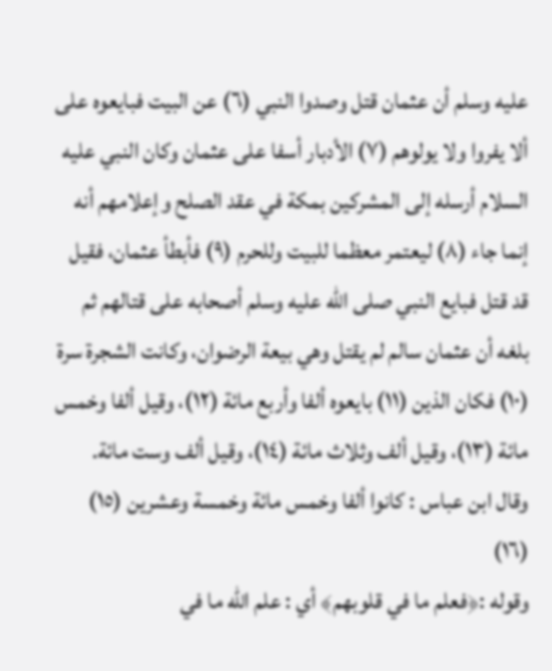عليه وسلم أن عثمان قتل وصدوا النبي (٦) عن البيت فبايعوه على ألا يفروا ولا يولوهم (٧) الأدبار أسفا على عثمان وكان النبي عليه السلام أرسله إلى المشركين بمكة في عقد الصلح وإعلامهم أنه إنما جاء (٨) ليعتمر معظما للبيت وللحرم (٩) فأبطأ عثمان، فقيل قد قتل فبايع النبي صلى الله عليه وسلم أصحابه على قتالهم ثم بلغه أن عثمان سالم لم يقتل وهي بيعة الرضوان، وكانت الشجرة سرة (١٠) فكان الذين (١١) بايعوه ألفا وأربع مائة (١٢)، وقيل ألفا وخمس مائة (١٣)، وقيل ألف وثلاث مائة (١٤)، وقيل ألف وست مائة.
وقال ابن عباس : كانوا ألفا وخمس مائة وخمسة وعشرين (١٥) (١٦)
وقوله :﴿فعلم ما في قلوبهم﴾ أي : علم الله ما في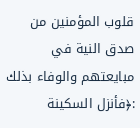قلوب المؤمنين من صدق النية في مبايعتهم والوفاء بذلك :﴿فأنزل السكينة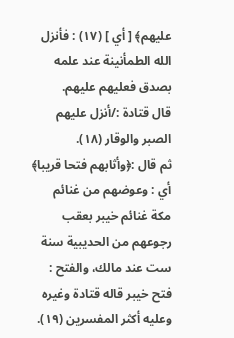عليهم﴾ [ أي ] (١٧) : فأنزل الله الطمأنينة عند علمه بصدق فعليهم عليهم.
قال قتادة :/أنزل عليهم الصبر والوقار (١٨).
ثم قال :﴿وأثابهم فتحا قريبا﴾ أي : وعوضهم من غنائم مكة غنائم خيبر بعقب رجوعهم من الحديبية سنة ست عند مالك، والفتح : فتح خيبر قاله قتادة وغيره وعليه أكثر المفسرين (١٩).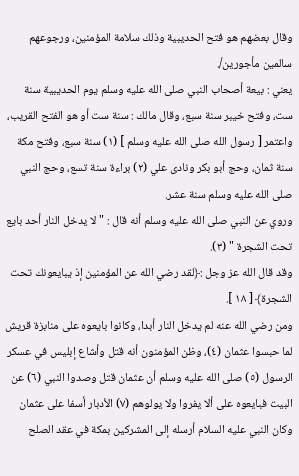وقال بعضهم هو فتح الحديبية وذلك سلامة المؤمنين، ورجوعهم سالمين مأجورين/.
يعني : بيعة أصحاب النبي صلى الله عليه وسلم يوم الحديبية سنة ست، وفتح خيبر سنة سبع، وقال مالك : سنة ست أو هو الفتح القريب، واعتمر [ رسول الله صلى الله عليه وسلم ] (١) سنة سبع، وفتح مكة سنة ثمان، وحج أبو بكر ونادى علي (٢) براءة سنة تسع، وحج النبي صلى الله عليه وسلم سنة عشر.
وروي عن النبي صلى الله عليه وسلم أنه قال : " لا يدخل النار أحد بايع تحت الشجرة " (٣).
وقد قال الله عز وجل :﴿لقد رضي الله عن المؤمنين إذ يبايعونك تحت الشجرة﴾ [ ١٨ ].
ومن رضي الله عنه لم يدخل النار أبدا، وكانوا بايعوه على منابزة قريش لما حبسوا عثمان (٤)، وظن المؤمنون أنه قتل وأشاع إبليس في عسكر الرسول (٥) صلى الله عليه وسلم أن عثمان قتل وصدوا النبي (٦) عن البيت فبايعوه على ألا يفروا ولا يولوهم (٧) الأدبار أسفا على عثمان وكان النبي عليه السلام أرسله إلى المشركين بمكة في عقد الصلح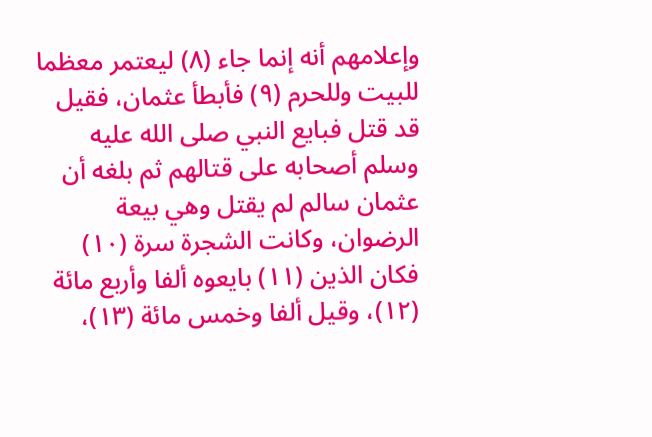وإعلامهم أنه إنما جاء (٨) ليعتمر معظما للبيت وللحرم (٩) فأبطأ عثمان، فقيل قد قتل فبايع النبي صلى الله عليه وسلم أصحابه على قتالهم ثم بلغه أن عثمان سالم لم يقتل وهي بيعة الرضوان، وكانت الشجرة سرة (١٠) فكان الذين (١١) بايعوه ألفا وأربع مائة (١٢)، وقيل ألفا وخمس مائة (١٣)،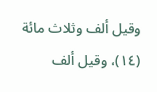وقيل ألف وثلاث مائة (١٤)، وقيل ألف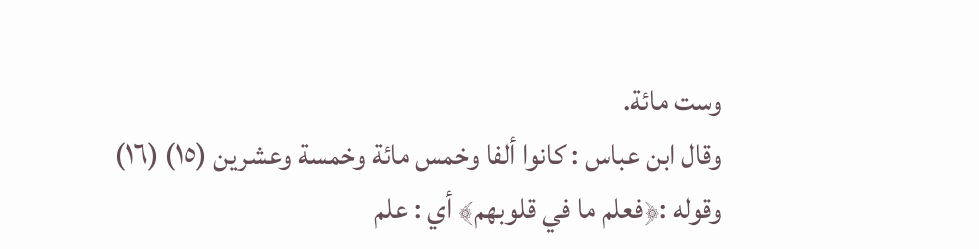وست مائة.
وقال ابن عباس : كانوا ألفا وخمس مائة وخمسة وعشرين (١٥) (١٦)
وقوله :﴿فعلم ما في قلوبهم﴾ أي : علم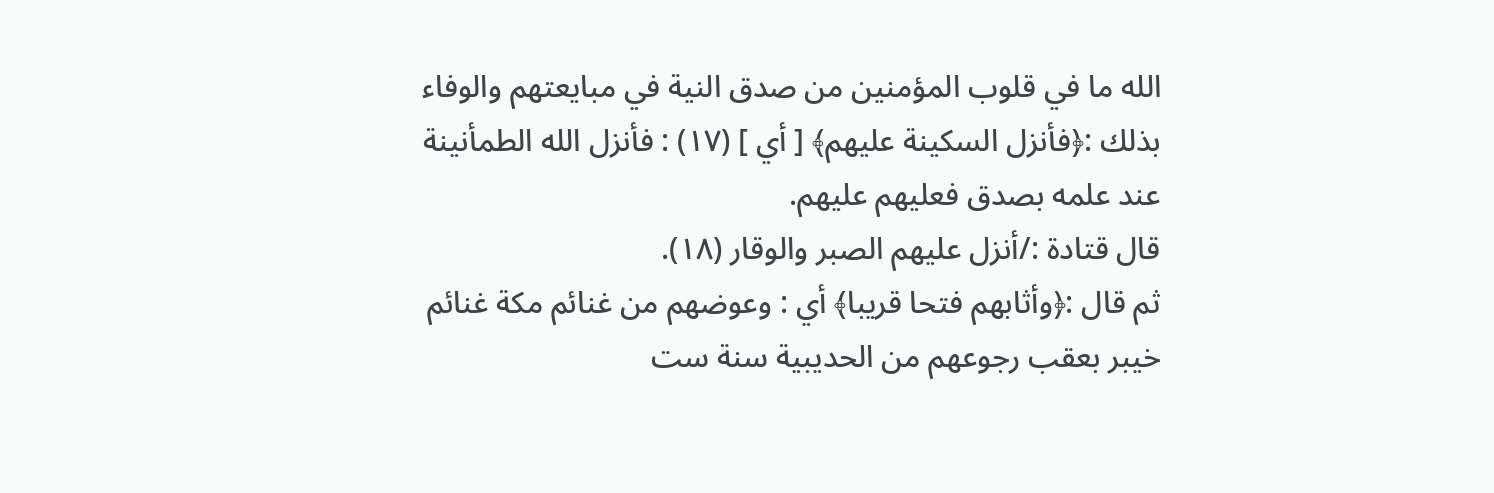الله ما في قلوب المؤمنين من صدق النية في مبايعتهم والوفاء بذلك :﴿فأنزل السكينة عليهم﴾ [ أي ] (١٧) : فأنزل الله الطمأنينة عند علمه بصدق فعليهم عليهم.
قال قتادة :/أنزل عليهم الصبر والوقار (١٨).
ثم قال :﴿وأثابهم فتحا قريبا﴾ أي : وعوضهم من غنائم مكة غنائم خيبر بعقب رجوعهم من الحديبية سنة ست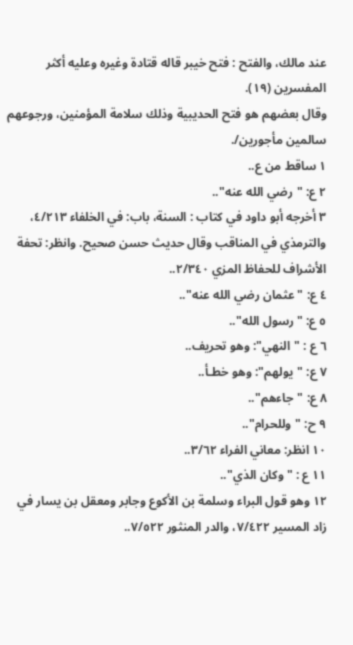عند مالك، والفتح : فتح خيبر قاله قتادة وغيره وعليه أكثر المفسرين (١٩).
وقال بعضهم هو فتح الحديبية وذلك سلامة المؤمنين، ورجوعهم سالمين مأجورين/.
١ ساقط من ع..
٢ ع: "رضي الله عنه"..
٣ أخرجه أبو داود في كتاب : السنة، باب: في الخلفاء ٤/٢١٣، والترمذي في المناقب وقال حديث حسن صحيح. وانظر: تحفة الأشراف للحفاظ المزي ٢/٣٤٠..
٤ ع: "عثمان رضي الله عنه"..
٥ ع: "رسول الله"..
٦ ع : "النهي": وهو تحريف..
٧ ع: "يولهم": وهو خطـأ..
٨ ع: "جاءهم"..
٩ ح: "وللحرام"..
١٠ انظر: معاني الفراء ٣/٦٢..
١١ ع : "وكان الذي"..
١٢ وهو قول البراء وسلمة بن الأكوع وجابر ومعقل بن يسار في زاد المسير ٧/٤٢٢، والدر المنثور ٧/٥٢٢..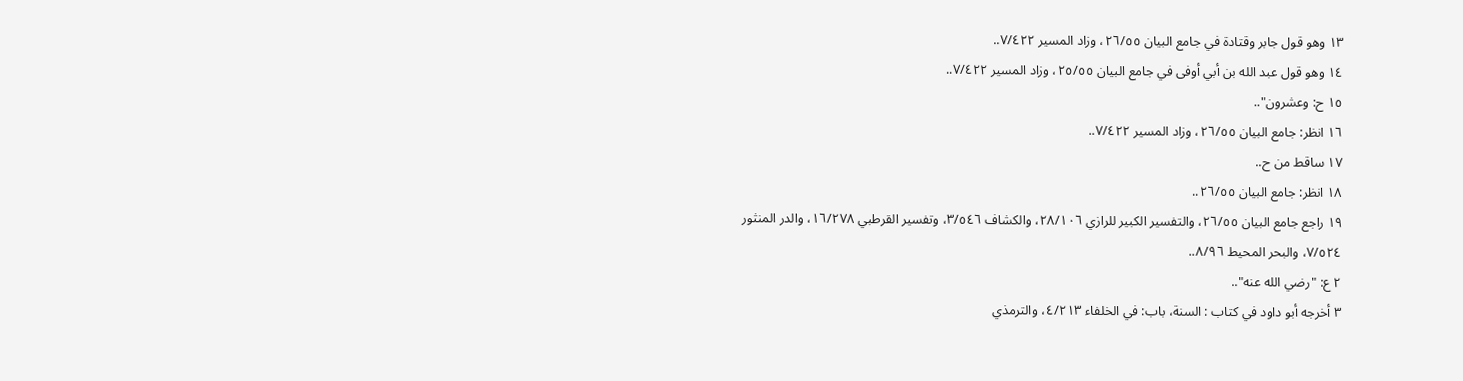١٣ وهو قول جابر وقتادة في جامع البيان ٢٦/٥٥، وزاد المسير ٧/٤٢٢..
١٤ وهو قول عبد الله بن أبي أوفى في جامع البيان ٢٥/٥٥، وزاد المسير ٧/٤٢٢..
١٥ ح: وعشرون"..
١٦ انظر: جامع البيان ٢٦/٥٥، وزاد المسير ٧/٤٢٢..
١٧ ساقط من ح..
١٨ انظر: جامع البيان ٢٦/٥٥..
١٩ راجع جامع البيان ٢٦/٥٥، والتفسير الكبير للرازي ٢٨/١٠٦، والكشاف ٣/٥٤٦، وتفسير القرطبي ١٦/٢٧٨، والدر المنثور ٧/٥٢٤، والبحر المحيط ٨/٩٦..
٢ ع: "رضي الله عنه"..
٣ أخرجه أبو داود في كتاب : السنة، باب: في الخلفاء ٤/٢١٣، والترمذي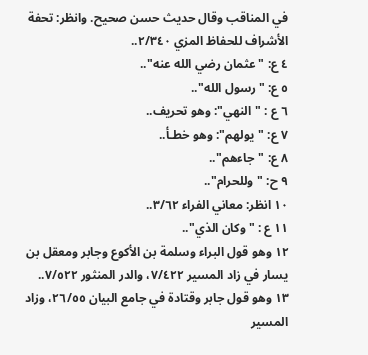في المناقب وقال حديث حسن صحيح. وانظر: تحفة الأشراف للحفاظ المزي ٢/٣٤٠..
٤ ع: "عثمان رضي الله عنه"..
٥ ع: "رسول الله"..
٦ ع : "النهي": وهو تحريف..
٧ ع: "يولهم": وهو خطـأ..
٨ ع: "جاءهم"..
٩ ح: "وللحرام"..
١٠ انظر: معاني الفراء ٣/٦٢..
١١ ع : "وكان الذي"..
١٢ وهو قول البراء وسلمة بن الأكوع وجابر ومعقل بن يسار في زاد المسير ٧/٤٢٢، والدر المنثور ٧/٥٢٢..
١٣ وهو قول جابر وقتادة في جامع البيان ٢٦/٥٥، وزاد المسير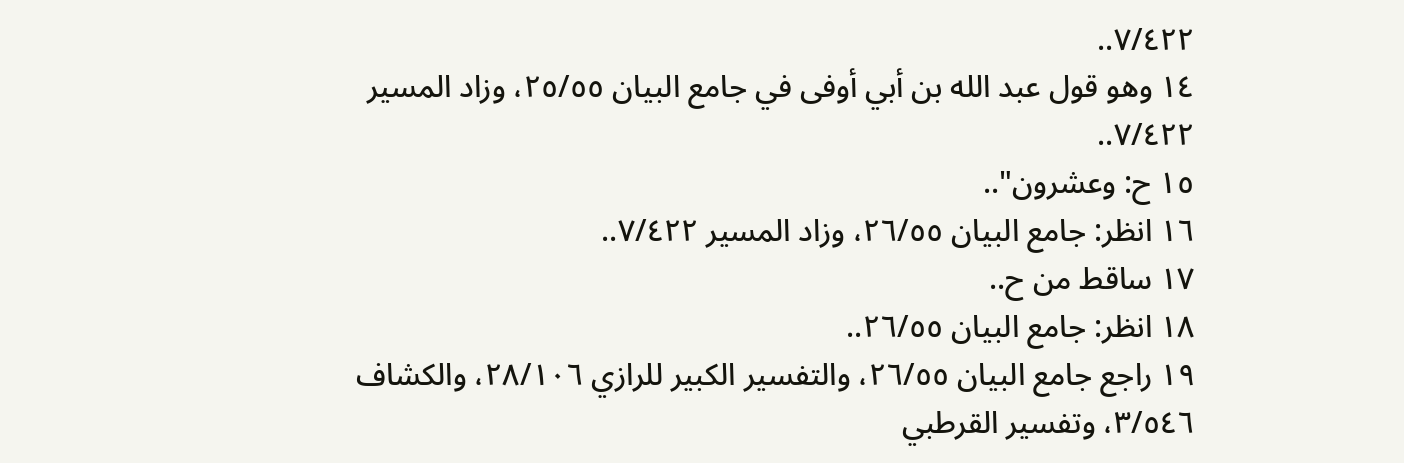٧/٤٢٢..
١٤ وهو قول عبد الله بن أبي أوفى في جامع البيان ٢٥/٥٥، وزاد المسير ٧/٤٢٢..
١٥ ح: وعشرون"..
١٦ انظر: جامع البيان ٢٦/٥٥، وزاد المسير ٧/٤٢٢..
١٧ ساقط من ح..
١٨ انظر: جامع البيان ٢٦/٥٥..
١٩ راجع جامع البيان ٢٦/٥٥، والتفسير الكبير للرازي ٢٨/١٠٦، والكشاف ٣/٥٤٦، وتفسير القرطبي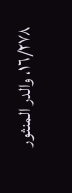١٦/٢٧٨، والدر المنثور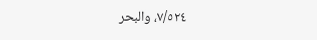٧/٥٢٤، والبحر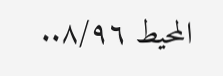المحيط ٨/٩٦..